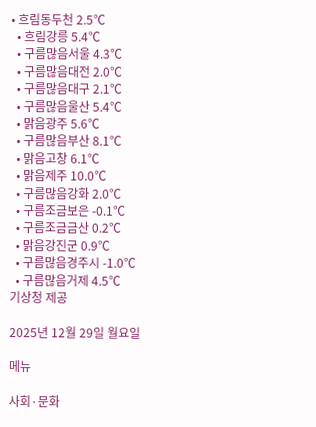• 흐림동두천 2.5℃
  • 흐림강릉 5.4℃
  • 구름많음서울 4.3℃
  • 구름많음대전 2.0℃
  • 구름많음대구 2.1℃
  • 구름많음울산 5.4℃
  • 맑음광주 5.6℃
  • 구름많음부산 8.1℃
  • 맑음고창 6.1℃
  • 맑음제주 10.0℃
  • 구름많음강화 2.0℃
  • 구름조금보은 -0.1℃
  • 구름조금금산 0.2℃
  • 맑음강진군 0.9℃
  • 구름많음경주시 -1.0℃
  • 구름많음거제 4.5℃
기상청 제공

2025년 12월 29일 월요일

메뉴

사회·문화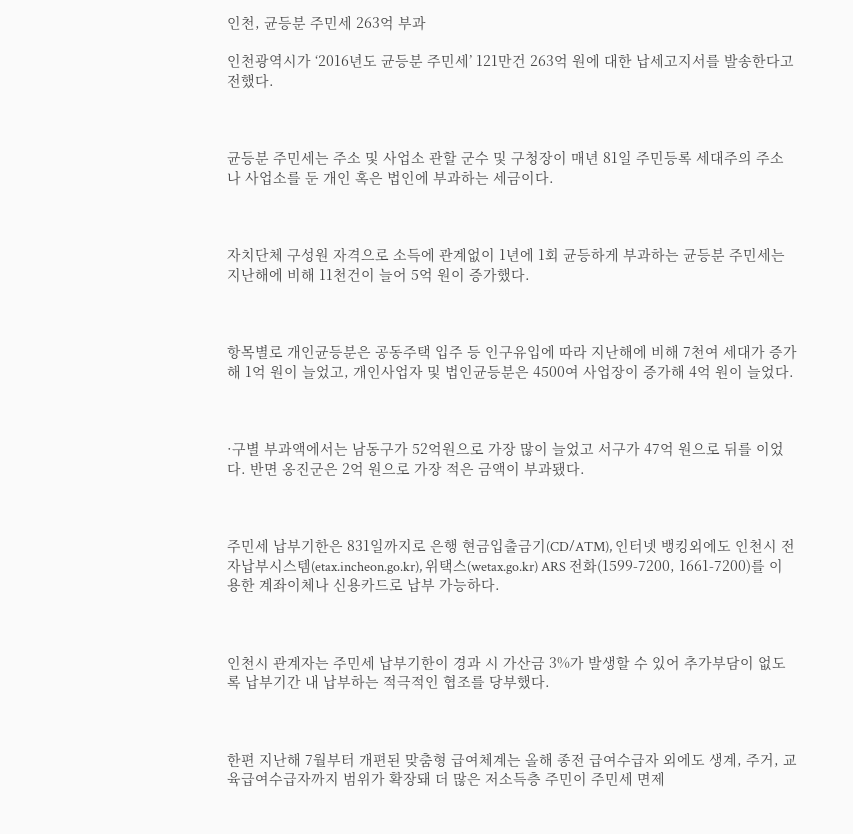인천, 균등분 주민세 263억 부과

인천광역시가 ‘2016년도 균등분 주민세’ 121만건 263억 원에 대한 납세고지서를 발송한다고 전했다.



균등분 주민세는 주소 및 사업소 관할 군수 및 구청장이 매년 81일 주민등록 세대주의 주소나 사업소를 둔 개인 혹은 법인에 부과하는 세금이다.



자치단체 구성원 자격으로 소득에 관계없이 1년에 1회 균등하게 부과하는 균등분 주민세는 지난해에 비해 11천건이 늘어 5억 원이 증가했다.



항목별로 개인균등분은 공동주택 입주 등 인구유입에 따라 지난해에 비해 7천여 세대가 증가해 1억 원이 늘었고, 개인사업자 및 법인균등분은 4500여 사업장이 증가해 4억 원이 늘었다.



·구별 부과액에서는 남동구가 52억원으로 가장 많이 늘었고 서구가 47억 원으로 뒤를 이었다. 반면 옹진군은 2억 원으로 가장 적은 금액이 부과됐다.



주민세 납부기한은 831일까지로 은행 현금입출금기(CD/ATM), 인터넷 뱅킹외에도 인천시 전자납부시스템(etax.incheon.go.kr), 위택스(wetax.go.kr) ARS 전화(1599-7200, 1661-7200)를 이용한 계좌이체나 신용카드로 납부 가능하다.



인천시 관계자는 주민세 납부기한이 경과 시 가산금 3%가 발생할 수 있어 추가부담이 없도록 납부기간 내 납부하는 적극적인 협조를 당부했다.



한편 지난해 7월부터 개편된 맞춤형 급여체계는 올해 종전 급여수급자 외에도 생계, 주거, 교육급여수급자까지 범위가 확장돼 더 많은 저소득층 주민이 주민세 면제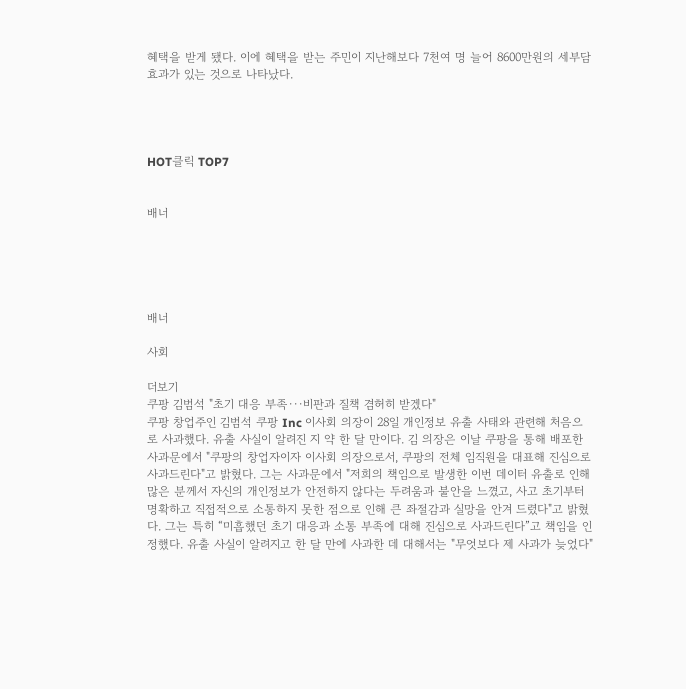혜택을 받게 됐다. 이에 혜택을 받는 주민이 지난해보다 7천여 명 늘어 8600만원의 세부담 효과가 있는 것으로 나타났다.




HOT클릭 TOP7


배너





배너

사회

더보기
쿠팡 김범석 "초기 대응 부족···비판과 질책 겸허히 받겠다"
쿠팡 창업주인 김범석 쿠팡 Inc 이사회 의장이 28일 개인정보 유출 사태와 관련해 처음으로 사과했다. 유출 사실이 알려진 지 약 한 달 만이다. 김 의장은 이날 쿠팡을 통해 배포한 사과문에서 "쿠팡의 창업자이자 이사회 의장으로서, 쿠팡의 전체 임직원을 대표해 진심으로 사과드린다"고 밝혔다. 그는 사과문에서 "저희의 책임으로 발생한 이번 데이터 유출로 인해 많은 분께서 자신의 개인정보가 안전하지 않다는 두려움과 불안을 느꼈고, 사고 초기부터 명확하고 직접적으로 소통하지 못한 점으로 인해 큰 좌절감과 실망을 안겨 드렸다"고 밝혔다. 그는 특히 “미흡했던 초기 대응과 소통 부족에 대해 진심으로 사과드린다”고 책임을 인정했다. 유출 사실이 알려지고 한 달 만에 사과한 데 대해서는 "무엇보다 제 사과가 늦었다"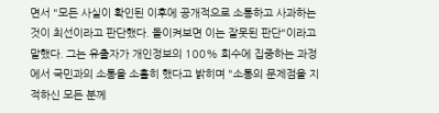면서 "모든 사실이 확인된 이후에 공개적으로 소통하고 사과하는 것이 최선이라고 판단했다. 돌이켜보면 이는 잘못된 판단"이라고 말했다. 그는 유출자가 개인정보의 100% 회수에 집중하는 과정에서 국민과의 소통을 소홀히 했다고 밝히며 "소통의 문제점을 지적하신 모든 분께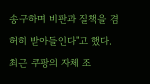송구하며 비판과 질책을 겸허히 받아들인다"고 했다. 최근 쿠팡의 자체 조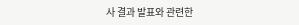사 결과 발표와 관련한